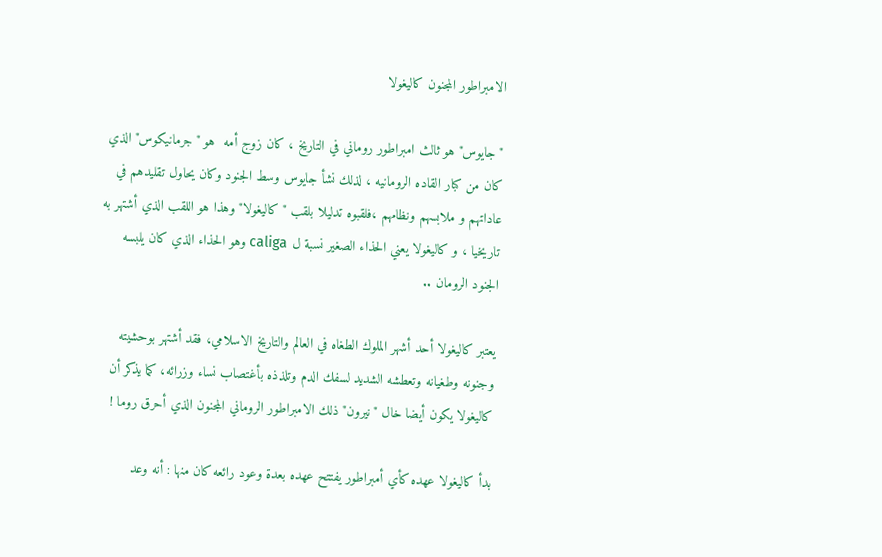الامبراطور المجنون كاليغولا

"جايوس" هو ثالث امبراطور روماني في التاريخ ، كان زوج أمه  هو "جرمانيكوس" الذي كان من كبار القاده الرومانيه ، لذلك نشأ جايوس وسط الجنود وكان يحاول تقليدهم في عاداتهم و ملابسهم ونظامهم ،فلقبوه تدليلا بلقب " كاليغولا" وهذا هو اللقب الذي أشتهر به تاريخيا ، و كاليغولا يعني الحذاء الصغير نسبة ل caliga وهو الحذاء الذي كان يلبسه الجنود الرومان ..

يعتبر كاليغولا أحد أشهر الملوك الطغاه في العالم والتاريخ الاسلامي، فقد أشتهر بوحشيته وجنونه وطغيانه وتعطشه الشديد لسفك الدم وتلذذه بأغتصاب نساء وزرائه، كما يذكر أن كاليغولا يكون أيضا خال "نيرون" ذلك الامبراطور الروماني المجنون الذي أحرق روما !

بدأ كاليغولا عهده كأي أمبراطور يفتتح عهده بعدة وعود رائعه كان منها : أنه وعد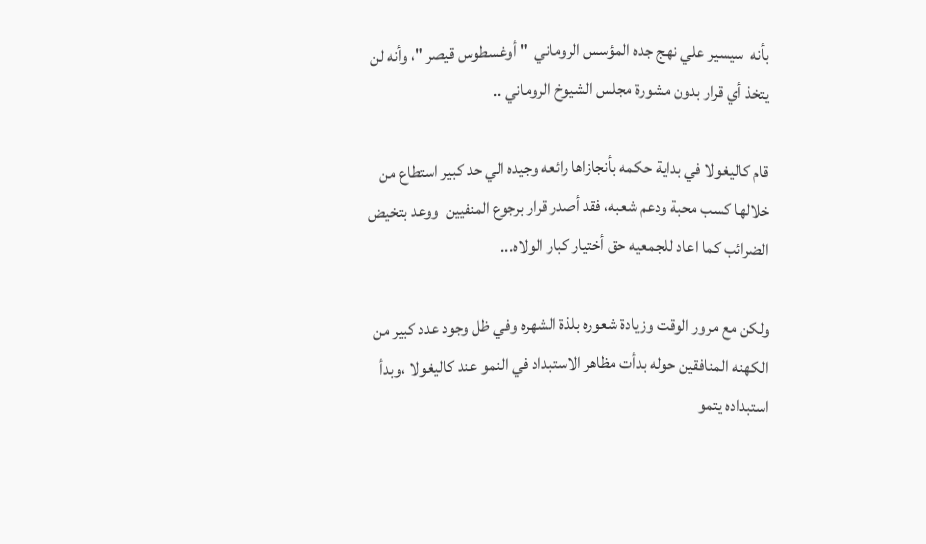بأنه  سيسير علي نهج جده المؤسس الروماني  " أوغسطوس قيصر "، وأنه لن يتخذ أي قرار بدون مشورة مجلس الشيوخ الروماني ..

قام كاليغولا في بداية حكمه بأنجازاها رائعه وجيده الي حد كبير استطاع من خلالها كسب محبة ودعم شعبه، فقد أصدر قرار برجوع المنفيين  ووعد بتخيض الضرائب كما اعاد للجمعيه حق أختيار كبار الولاه...

ولكن مع مرور الوقت وزيادة شعوره بلذة الشهره وفي ظل وجود عدد كبير من الكهنه المنافقين حوله بدأت مظاهر الاستبداد في النمو عند كاليغولا ،وبدأ استبداده يتمو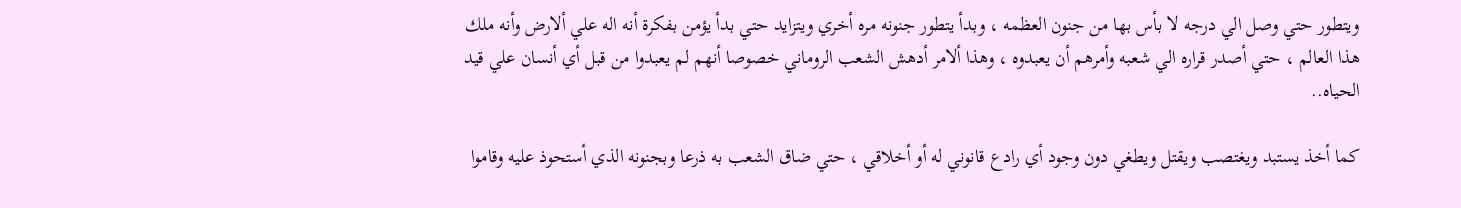ويتطور حتي وصل الي درجه لا بأس بها من جنون العظمه ، وبدأ يتطور جنونه مره أخري ويتزايد حتي بدأ يؤمن بفكرة أنه اله علي ألارض وأنه ملك هذا العالم ، حتي أصدر قراره الي شعبه وأمرهم أن يعبدوه ، وهذا ألامر أدهش الشعب الروماني خصوصا أنهم لم يعبدوا من قبل أي أنسان علي قيد الحياه..

كما أخذ يستبد ويغتصب ويقتل ويطغي دون وجود أي رادع قانوني له أو أخلاقي ، حتي ضاق الشعب به ذرعا وبجنونه الذي أستحوذ عليه وقاموا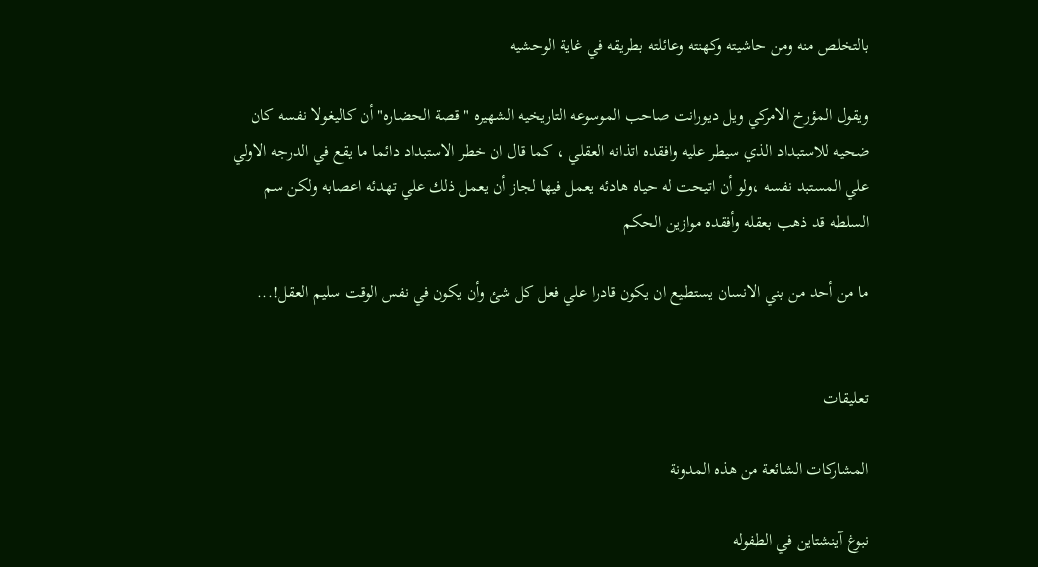بالتخلص منه ومن حاشيته وكهنته وعائلته بطريقه في غاية الوحشيه

ويقول المؤرخ الامركي ويل ديورانت صاحب الموسوعه التاريخيه الشهيره "قصة الحضاره" أن كاليغولا نفسه كان ضحيه للاستبداد الذي سيطر عليه وافقده اتذانه العقلي ، كما قال ان خطر الاستبداد دائما ما يقع في الدرجه الاولي علي المستبد نفسه ،ولو أن اتيحت له حياه هادئه يعمل فيها لجاز أن يعمل ذلك علي تهدئه اعصابه ولكن سم السلطه قد ذهب بعقله وأفقده موازين الحكم

ما من أحد من بني الانسان يستطيع ان يكون قادرا علي فعل كل شئ وأن يكون في نفس الوقت سليم العقل!...


تعليقات

المشاركات الشائعة من هذه المدونة

نبوغ آينشتاين في الطفوله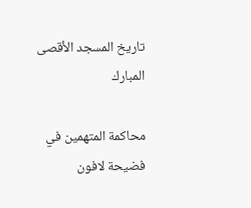تاريخ المسجد الأقصى المبارك

محاكمة المتهمين في فضيحة لافون